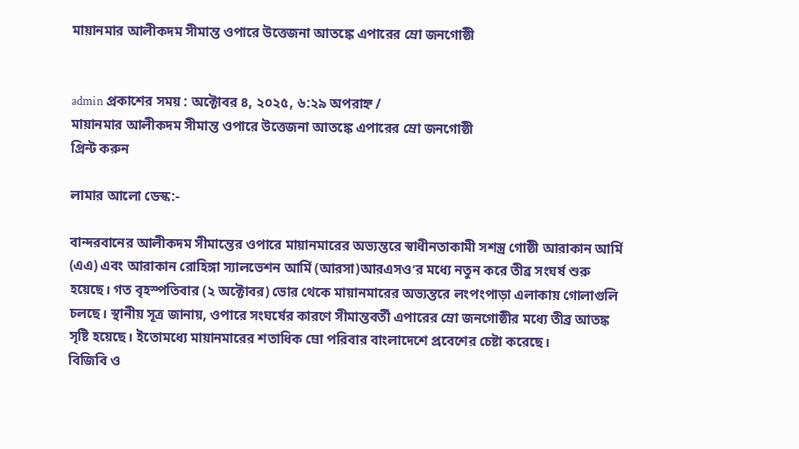মায়ানমার আলীকদম সীমান্ত ওপারে উত্তেজনা আতঙ্কে এপারের ম্রো জনগোষ্ঠী


admin প্রকাশের সময় : অক্টোবর ৪, ২০২৫, ৬:২৯ অপরাহ্ন /
মায়ানমার আলীকদম সীমান্ত ওপারে উত্তেজনা আতঙ্কে এপারের ম্রো জনগোষ্ঠী
প্রিন্ট করুন

লামার আলো ডেস্ক:-

বান্দরবানের আলীকদম সীমান্তের ওপারে মায়ানমারের অভ্যন্তরে স্বাধীনতাকামী সশস্ত্র গোষ্ঠী আরাকান আর্মি (এএ) এবং আরাকান রোহিঙ্গা স্যালভেশন আর্মি (আরসা)আরএসও’র মধ্যে নতুন করে তীব্র সংঘর্ষ শুরু হয়েছে। গত বৃহস্পতিবার (২ অক্টোবর) ভোর থেকে মায়ানমারের অভ্যন্তরে লংপংপাড়া এলাকায় গোলাগুলি চলছে। স্থানীয় সূত্র জানায়, ওপারে সংঘর্ষের কারণে সীমান্তবর্তী এপারের ম্রো জনগোষ্ঠীর মধ্যে তীব্র আতঙ্ক সৃষ্টি হয়েছে। ইতোমধ্যে মায়ানমারের শতাধিক ম্রো পরিবার বাংলাদেশে প্রবেশের চেষ্টা করেছে।
বিজিবি ও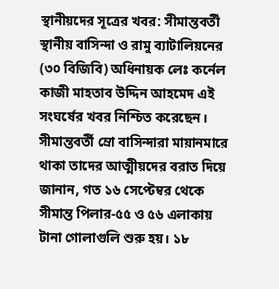স্থানীয়দের সূত্রের খবর: সীমান্তবর্তী স্থানীয় বাসিন্দা ও রামু ব্যাটালিয়নের (৩০ বিজিবি) অধিনায়ক লেঃ কর্নেল কাজী মাহতাব উদ্দিন আহমেদ এই সংঘর্ষের খবর নিশ্চিত করেছেন। সীমান্তবর্তী ম্রো বাসিন্দারা মায়ানমারে থাকা তাদের আত্মীয়দের বরাত দিয়ে জানান, গত ১৬ সেপ্টেম্বর থেকে সীমান্ত পিলার-৫৫ ও ৫৬ এলাকায় টানা গোলাগুলি শুরু হয়। ১৮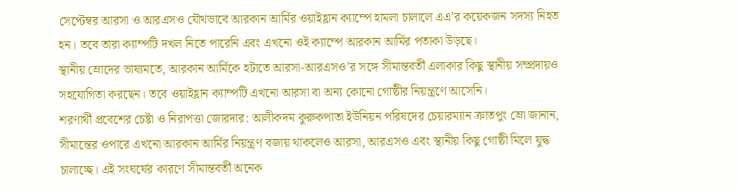সেপ্টেম্বর আরসা ও আরএসও যৌথভাবে আরকান আর্মির ওয়াইহ্লান ক্যাম্পে হামলা চালালে এএ’র কয়েকজন সদস্য নিহত হন। তবে তারা ক্যাম্পটি দখল নিতে পারেনি এবং এখনো ওই ক্যাম্পে আরকান আর্মির পতাকা উড়ছে।
স্থানীয় ম্রোদের ভাষ্যমতে, আরকান আর্মিকে হটাতে আরসা-আরএসও’র সঙ্গে সীমান্তবর্তী এলাকার কিছু স্থানীয় সম্প্রদায়ও সহযোগিতা করছেন। তবে ওয়াইহ্লান ক্যাম্পটি এখনো আরসা বা অন্য কোনো গোষ্ঠীর নিয়ন্ত্রণে আসেনি।
শরণার্থী প্রবেশের চেষ্টা ও নিরাপত্তা জোরদার: আলীকদম কুরুকপাতা ইউনিয়ন পরিষদের চেয়ারম্যান ক্রাতপুং ম্রো জানান, সীমান্তের ওপারে এখনো আরকান আর্মির নিয়ন্ত্রণ বজায় থাকলেও আরসা, আরএসও এবং স্থানীয় কিছু গোষ্ঠী মিলে যুদ্ধ চালাচ্ছে। এই সংঘর্ষের কারণে সীমান্তবর্তী অনেক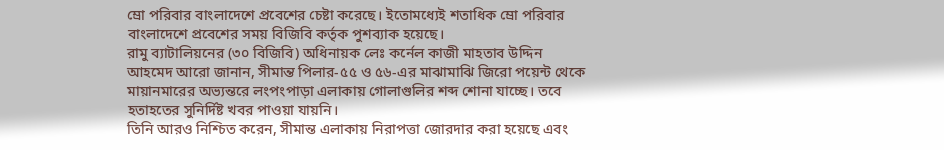ম্রো পরিবার বাংলাদেশে প্রবেশের চেষ্টা করেছে। ইতোমধ্যেই শতাধিক ম্রো পরিবার বাংলাদেশে প্রবেশের সময় বিজিবি কর্তৃক পুশব্যাক হয়েছে।
রামু ব্যাটালিয়নের (৩০ বিজিবি) অধিনায়ক লেঃ কর্নেল কাজী মাহতাব উদ্দিন আহমেদ আরো জানান, সীমান্ত পিলার-৫৫ ও ৫৬-এর মাঝামাঝি জিরো পয়েন্ট থেকে মায়ানমারের অভ্যন্তরে লংপংপাড়া এলাকায় গোলাগুলির শব্দ শোনা যাচ্ছে। তবে হতাহতের সুনির্দিষ্ট খবর পাওয়া যায়নি।
তিনি আরও নিশ্চিত করেন, সীমান্ত এলাকায় নিরাপত্তা জোরদার করা হয়েছে এবং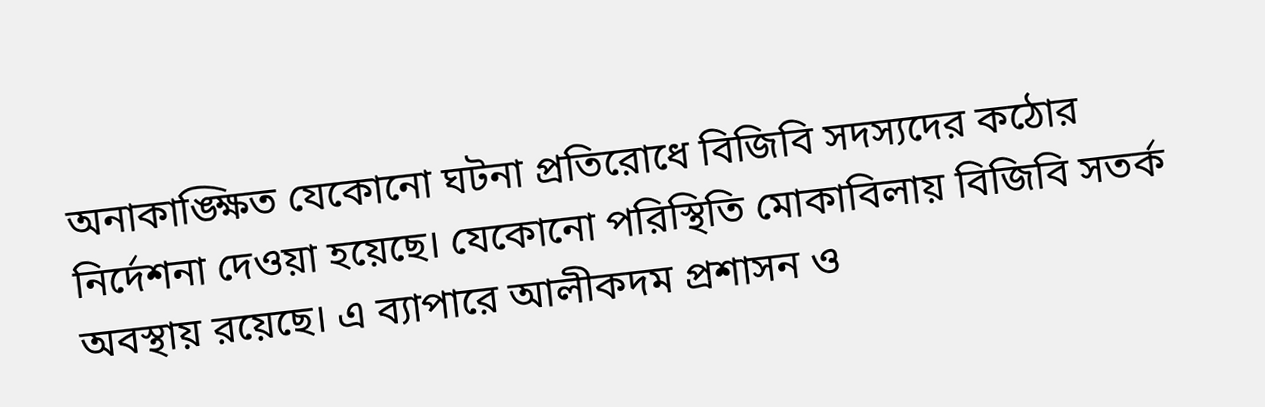অনাকাঙ্ক্ষিত যেকোনো ঘটনা প্রতিরোধে বিজিবি সদস্যদের কঠোর নির্দেশনা দেওয়া হয়েছে। যেকোনো পরিস্থিতি মোকাবিলায় বিজিবি সতর্ক অবস্থায় রয়েছে। এ ব্যাপারে আলীকদম প্রশাসন ও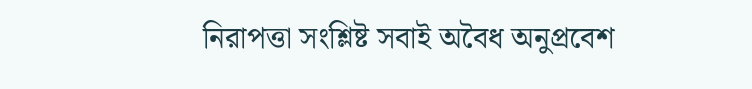নিরাপত্তা সংশ্লিষ্ট সবাই অবৈধ অনুপ্রবেশ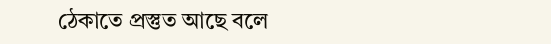ঠেকাতে প্রস্তুত আছে বলে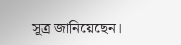সূত্র জানিয়েছেন।